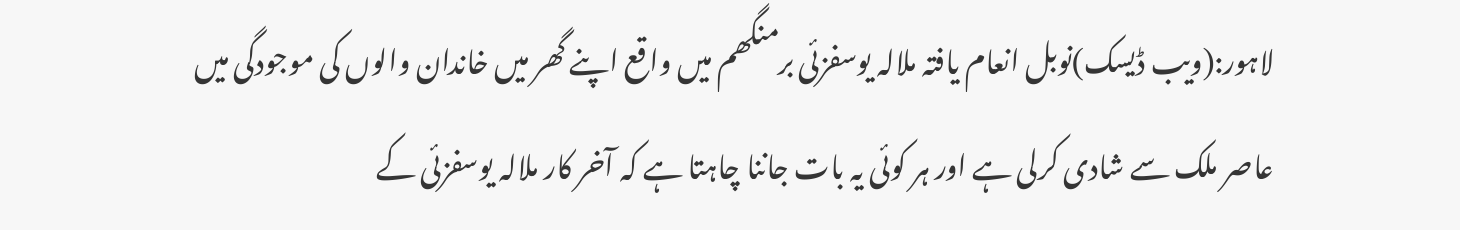لاہور:(ویب ڈیسک)نوبل انعام یافتہ ملالہ یوسفزئی برمنگھم میں واقع اپنے گھر میں خاندان والوں کی موجودگی میں عاصر ملک سے شادی کرلی ہے اور ہر کوئی یہ بات جاننا چاہتا ہے کہ آخر کار ملالہ یوسفزئی کے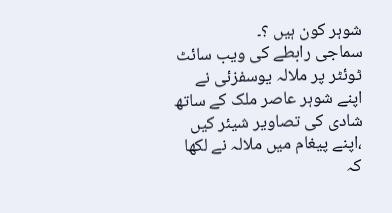شوہر کون ہیں ؟۔
سماجی رابطے کی ویب سائٹ ٹوئٹر پر ملالہ یوسفزئی نے اپنے شوہر عاصر ملک کے ساتھ شادی کی تصاویر شیئر کیں ،اپنے پیغام میں ملالہ نے لکھا کہ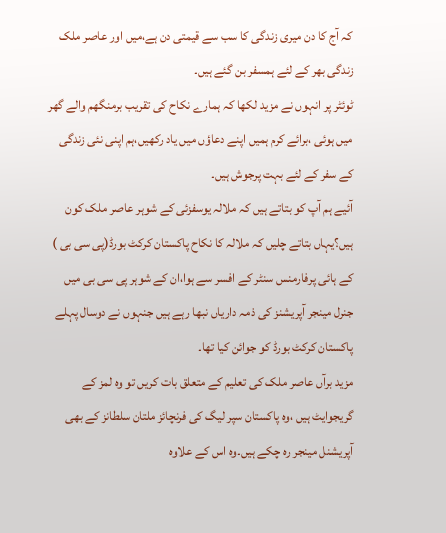کہ آج کا دن میری زندگی کا سب سے قیمتی دن ہے،میں اور عاصر ملک زندگی بھر کے لئے ہمسفر بن گئے ہیں۔
ٹوئٹر پر انہوں نے مزید لکھا کہ ہمارے نکاح کی تقریب برمنگھم والے گھر میں ہوئی ،برائے کرم ہمیں اپنے دعاؤں میں یاد رکھیں،ہم اپنی نئی زندگی کے سفر کے لئے بہت پرجوش ہیں۔
آئیے ہم آپ کو بتاتے ہیں کہ ملالہ یوسفزئی کے شوہر عاصر ملک کون ہیں؟یہاں بتاتے چلیں کہ ملالہ کا نکاح پاکستان کرکٹ بورڈ(پی سی بی ) کے ہائی پرفارمنس سنٹر کے افسر سے ہوا،ان کے شوہر پی سی بی میں جنرل مینجر آپریشنز کی ذمہ داریاں نبھا رہے ہیں جنہوں نے دوسال پہلے پاکستان کرکٹ بورڈ کو جوائن کیا تھا۔
مزید برآں عاصر ملک کی تعلیم کے متعلق بات کریں تو وہ لمز کے گریجوایٹ ہیں ،وہ پاکستان سپر لیگ کی فرنچائز ملتان سلطانز کے بھی آپریشنل مینجر رہ چکے ہیں۔وہ اس کے علاوہ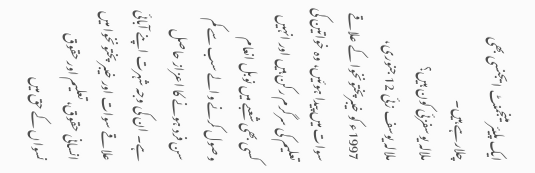ایک پلیئر مینجمنٹ ایجنسی بھی چلارہے ہیں۔
ملالہ یوسفزئی کون ہیں؟
ملالہ یوسف زئی 12 جنوری، 1997ء کو خیبرپختونخوا کے علاقے سوات میں پیدا ہوئیں، وہ خواتین کی تعلیم کی سرگرم رکن ہیں اور انہیں کسی بھی شعبے میں نوبل انعام وصول کرنے والے سب سے کم سن فرد ہونے کا اعزاز حاصل ہے۔ ان کی وجہ شہرت اپنے آبائی علاقے سوات اور خیبر پختونخوا میں انسانی حقوق، تعلیم اور حقوق نسواں کے حق میں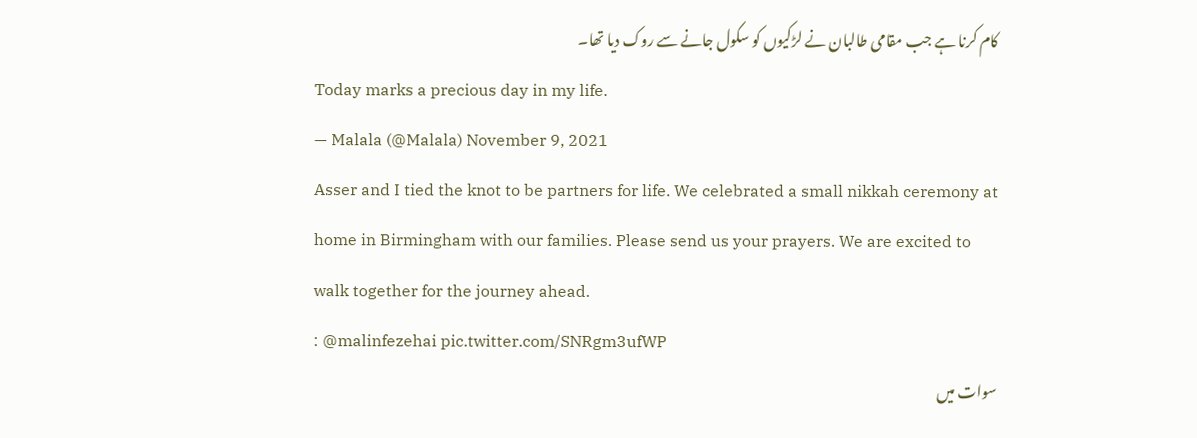کام کرنا ہے جب مقامی طالبان نے لڑکیوں کو سکول جانے سے روک دیا تھا۔
Today marks a precious day in my life.
— Malala (@Malala) November 9, 2021
Asser and I tied the knot to be partners for life. We celebrated a small nikkah ceremony at home in Birmingham with our families. Please send us your prayers. We are excited to walk together for the journey ahead.
: @malinfezehai pic.twitter.com/SNRgm3ufWP
سوات میں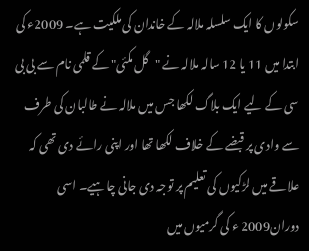سکولوں کا ایک سلسلہ ملالہ کے خاندان کی ملکیت ہے۔ 2009ء کی ابتدا میں 11 یا 12 سالہ ملالہ نے "گل مکئی" کے قلمی نام سے بی بی سی کے لیے ایک بلاگ لکھا جس میں ملالہ نے طالبان کی طرف سے وادی پر قبضے کے خلاف لکھا تھا اور اپنی رائے دی تھی کہ علاقے میں لڑکیوں کی تعلیم پر توجہ دی جانی چاہیے۔ اسی دوران2009 ء کی گرمیوں میں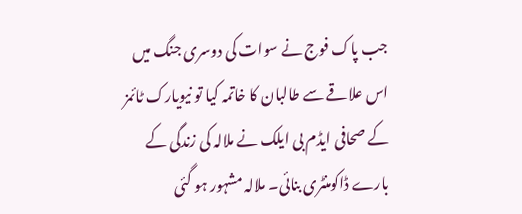جب پاک فوج نے سوات کی دوسری جنگ میں اس علاقے سے طالبان کا خاتمہ کیا تو نیویارک ٹائمز کے صحافی ایڈم بی ایلک نے ملالہ کی زندگی کے بارے ڈاکومنٹری بنائی۔ ملالہ مشہور ہو گئی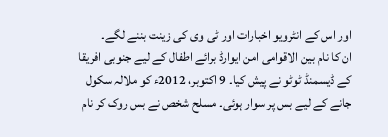اور اس کے انٹرویو اخبارات اور ٹی وی کی زینت بننے لگے۔
ان کا نام بین الاقوامی امن ایوارڈ برائے اطفال کے لیے جنوبی افریقا کے ڈیسمنڈ ٹوٹو نے پیش کیا۔ 9 اکتوبر، 2012ء کو ملالہ سکول جانے کے لیے بس پر سوار ہوئی۔ مسلح شخص نے بس روک کر نام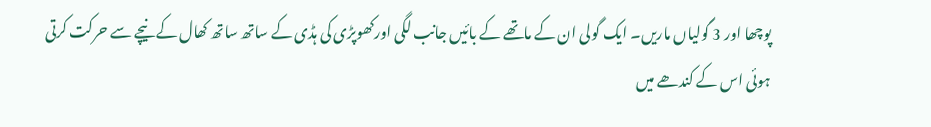پوچھا اور 3 گولیاں ماریں۔ ایک گولی ان کے ماتھے کے بائیں جانب لگی اورکھوپڑی کی ہڈی کے ساتھ ساتھ کھال کے نیچے سے حرکت کرتی ہوئی اس کے کندھے میں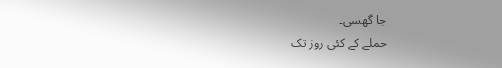جا گھسی۔
حملے کے کئی روز تک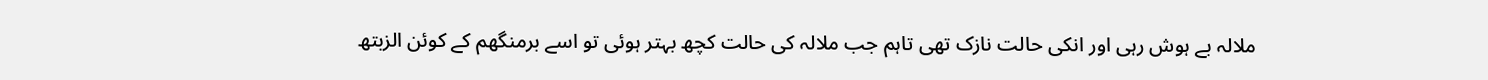ملالہ بے ہوش رہی اور انکی حالت نازک تھی تاہم جب ملالہ کی حالت کچھ بہتر ہوئی تو اسے برمنگھم کے کوئن الزبتھ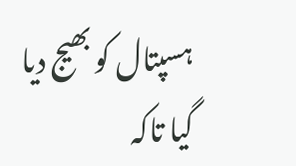ہسپتال کو بھیج دیا گیا تاکہ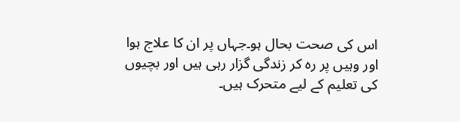اس کی صحت بحال ہو۔جہاں پر ان کا علاج ہوا اور وہیں پر رہ کر زندگی گزار رہی ہیں اور بچیوں کی تعلیم کے لیے متحرک ہیں۔